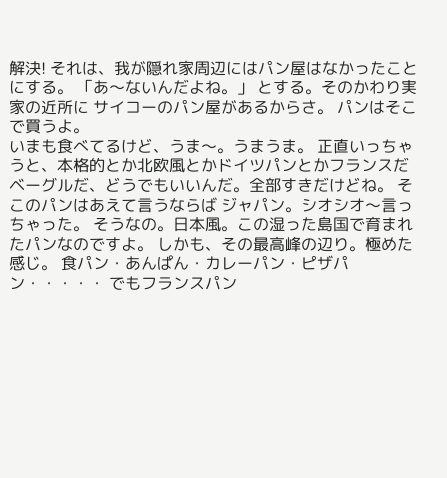解決! それは、我が隠れ家周辺にはパン屋はなかったことにする。 「あ〜ないんだよね。」 とする。そのかわり実家の近所に サイコーのパン屋があるからさ。 パンはそこで買うよ。
いまも食べてるけど、うま〜。うまうま。 正直いっちゃうと、本格的とか北欧風とかドイツパンとかフランスだベーグルだ、どうでもいいんだ。全部すきだけどね。 そこのパンはあえて言うならば ジャパン。シオシオ〜言っちゃった。 そうなの。日本風。この湿った島国で育まれたパンなのですよ。 しかも、その最高峰の辺り。極めた感じ。 食パン・あんぱん・カレーパン・ピザパン・・・・・ でもフランスパン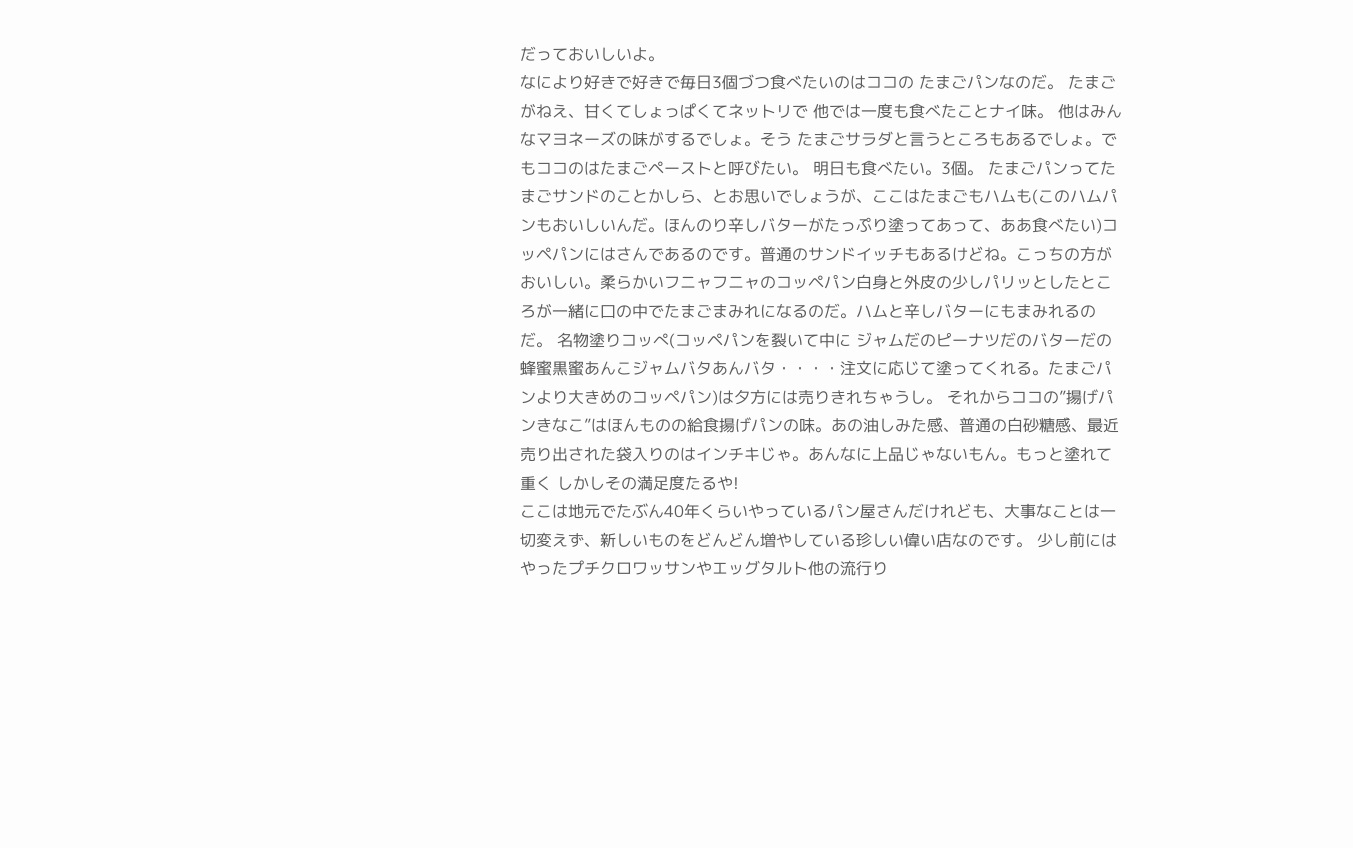だっておいしいよ。
なにより好きで好きで毎日3個づつ食べたいのはココの たまごパンなのだ。 たまごがねえ、甘くてしょっぱくてネットリで 他では一度も食べたことナイ味。 他はみんなマヨネーズの味がするでしょ。そう たまごサラダと言うところもあるでしょ。でもココのはたまごペーストと呼びたい。 明日も食べたい。3個。 たまごパンってたまごサンドのことかしら、とお思いでしょうが、ここはたまごもハムも(このハムパンもおいしいんだ。ほんのり辛しバターがたっぷり塗ってあって、ああ食べたい)コッペパンにはさんであるのです。普通のサンドイッチもあるけどね。こっちの方がおいしい。柔らかいフニャフニャのコッペパン白身と外皮の少しパリッとしたところが一緒に口の中でたまごまみれになるのだ。ハムと辛しバターにもまみれるのだ。 名物塗りコッぺ(コッペパンを裂いて中に ジャムだのピーナツだのバターだの蜂蜜黒蜜あんこジャムバタあんバタ・・・・注文に応じて塗ってくれる。たまごパンより大きめのコッペパン)は夕方には売りきれちゃうし。 それからココの”揚げパンきなこ”はほんものの給食揚げパンの味。あの油しみた感、普通の白砂糖感、最近売り出された袋入りのはインチキじゃ。あんなに上品じゃないもん。もっと塗れて重く しかしその満足度たるや!
ここは地元でたぶん40年くらいやっているパン屋さんだけれども、大事なことは一切変えず、新しいものをどんどん増やしている珍しい偉い店なのです。 少し前にはやったプチクロワッサンやエッグタルト他の流行り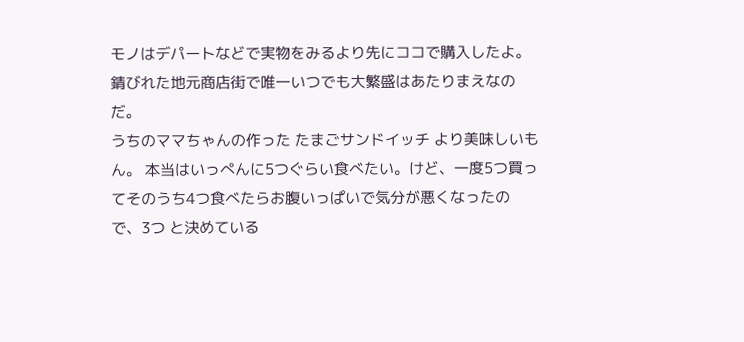モノはデパートなどで実物をみるより先にココで購入したよ。 錆びれた地元商店街で唯一いつでも大繁盛はあたりまえなのだ。
うちのママちゃんの作った たまごサンドイッチ より美味しいもん。 本当はいっぺんに5つぐらい食べたい。けど、一度5つ買ってそのうち4つ食べたらお腹いっぱいで気分が悪くなったので、3つ と決めている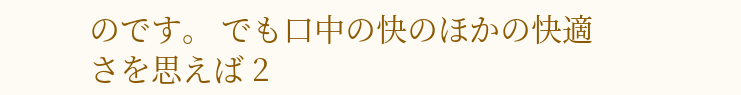のです。 でも口中の快のほかの快適さを思えば 2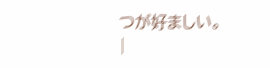つが好ましい。
|